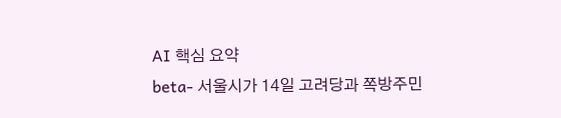AI 핵심 요약
beta- 서울시가 14일 고려당과 쪽방주민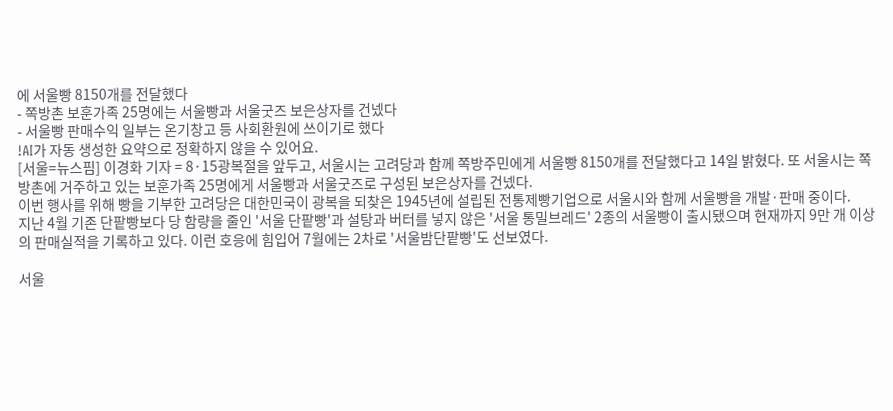에 서울빵 8150개를 전달했다
- 쪽방촌 보훈가족 25명에는 서울빵과 서울굿즈 보은상자를 건넸다
- 서울빵 판매수익 일부는 온기창고 등 사회환원에 쓰이기로 했다
!AI가 자동 생성한 요약으로 정확하지 않을 수 있어요.
[서울=뉴스핌] 이경화 기자 = 8·15광복절을 앞두고, 서울시는 고려당과 함께 쪽방주민에게 서울빵 8150개를 전달했다고 14일 밝혔다. 또 서울시는 쪽방촌에 거주하고 있는 보훈가족 25명에게 서울빵과 서울굿즈로 구성된 보은상자를 건넸다.
이번 행사를 위해 빵을 기부한 고려당은 대한민국이 광복을 되찾은 1945년에 설립된 전통제빵기업으로 서울시와 함께 서울빵을 개발·판매 중이다.
지난 4월 기존 단팥빵보다 당 함량을 줄인 '서울 단팥빵'과 설탕과 버터를 넣지 않은 '서울 통밀브레드' 2종의 서울빵이 출시됐으며 현재까지 9만 개 이상의 판매실적을 기록하고 있다. 이런 호응에 힘입어 7월에는 2차로 '서울밤단팥빵'도 선보였다.

서울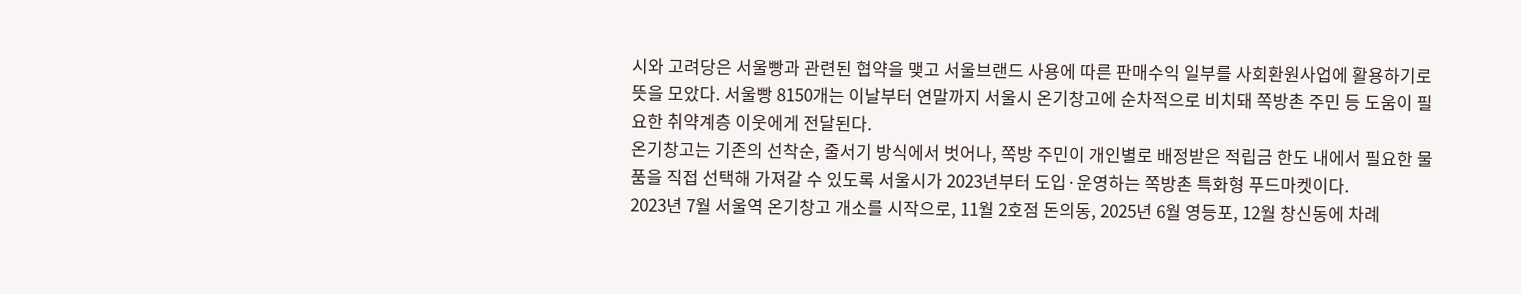시와 고려당은 서울빵과 관련된 협약을 맺고 서울브랜드 사용에 따른 판매수익 일부를 사회환원사업에 활용하기로 뜻을 모았다. 서울빵 8150개는 이날부터 연말까지 서울시 온기창고에 순차적으로 비치돼 쪽방촌 주민 등 도움이 필요한 취약계층 이웃에게 전달된다.
온기창고는 기존의 선착순, 줄서기 방식에서 벗어나, 쪽방 주민이 개인별로 배정받은 적립금 한도 내에서 필요한 물품을 직접 선택해 가져갈 수 있도록 서울시가 2023년부터 도입·운영하는 쪽방촌 특화형 푸드마켓이다.
2023년 7월 서울역 온기창고 개소를 시작으로, 11월 2호점 돈의동, 2025년 6월 영등포, 12월 창신동에 차례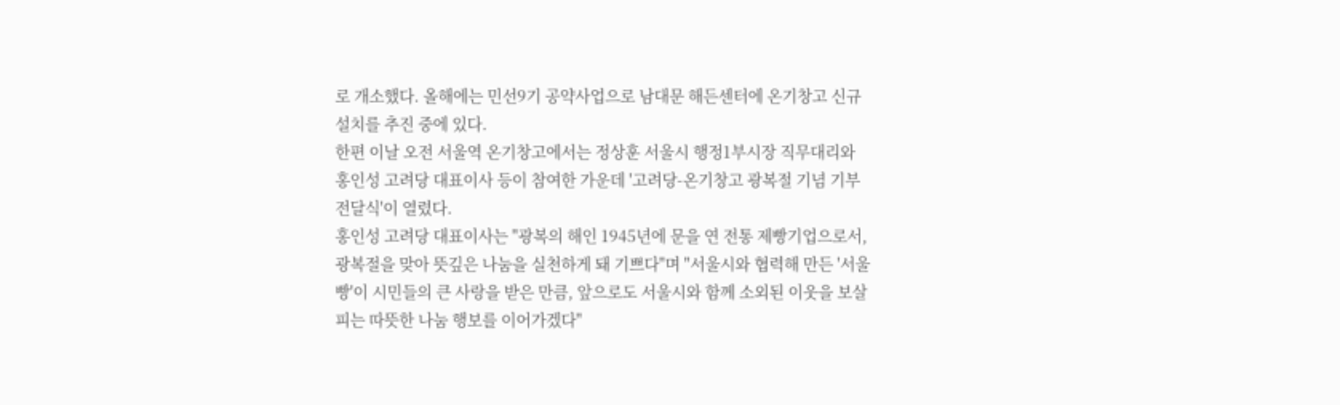로 개소했다. 올해에는 민선9기 공약사업으로 남대문 해든센터에 온기창고 신규 설치를 추진 중에 있다.
한편 이날 오전 서울역 온기창고에서는 정상훈 서울시 행정1부시장 직무대리와 홍인성 고려당 대표이사 등이 참여한 가운데 '고려당-온기창고 광복절 기념 기부전달식'이 열렸다.
홍인성 고려당 대표이사는 "광복의 해인 1945년에 문을 연 전통 제빵기업으로서, 광복절을 맞아 뜻깊은 나눔을 실천하게 돼 기쁘다"며 "서울시와 협력해 만든 '서울빵'이 시민들의 큰 사랑을 받은 만큼, 앞으로도 서울시와 함께 소외된 이웃을 보살피는 따뜻한 나눔 행보를 이어가겠다"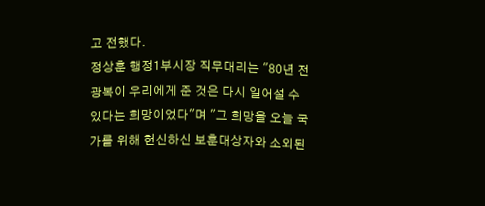고 전했다.
정상훈 행정1부시장 직무대리는 "80년 전 광복이 우리에게 준 것은 다시 일어설 수 있다는 희망이었다"며 "그 희망을 오늘 국가를 위해 헌신하신 보훈대상자와 소외된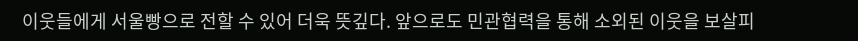이웃들에게 서울빵으로 전할 수 있어 더욱 뜻깊다. 앞으로도 민관협력을 통해 소외된 이웃을 보살피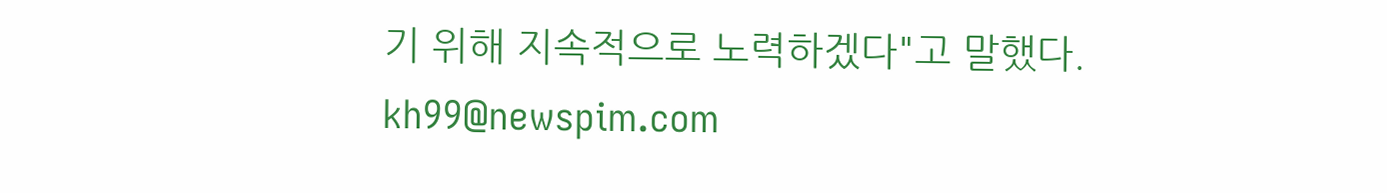기 위해 지속적으로 노력하겠다"고 말했다.
kh99@newspim.com